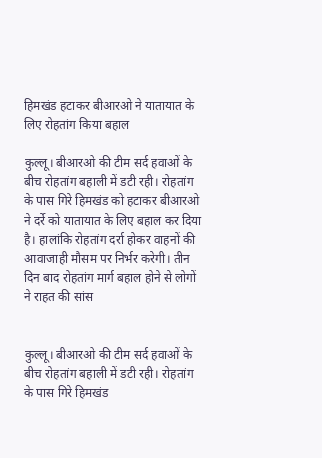हिमखंड हटाकर बीआरओ ने यातायात के लिए रोहतांग किया बहाल

कुल्लू। बीआरओ की टीम सर्द हवाओं के बीच रोहतांग बहाली में डटी रही। रोहतांग के पास गिरे हिमखंड को हटाकर बीआरओ ने दर्रे को यातायात के लिए बहाल कर दिया है। हालांकि रोहतांग दर्रा होकर वाहनों की आवाजाही मौसम पर निर्भर करेगी। तीन दिन बाद रोहतांग मार्ग बहाल होने से लोगों ने राहत की सांस


कुल्लू। बीआरओ की टीम सर्द हवाओं के बीच रोहतांग बहाली में डटी रही। रोहतांग के पास गिरे हिमखंड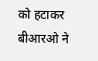को हटाकर बीआरओ ने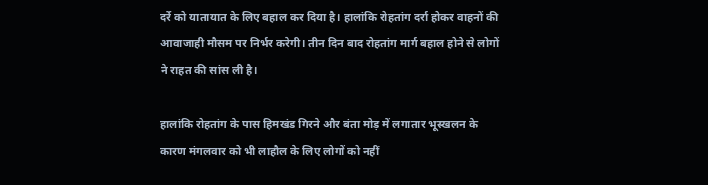दर्रे को यातायात के लिए बहाल कर दिया है। हालांकि रोहतांग दर्रा होकर वाहनों की आवाजाही मौसम पर निर्भर करेगी। तीन दिन बाद रोहतांग मार्ग बहाल होने से लोगों ने राहत की सांस ली है।

हालांकि रोहतांग के पास हिमखंड गिरने और बंता मोड़ में लगातार भूस्खलन के कारण मंगलवार को भी लाहौल के लिए लोगों को नहीं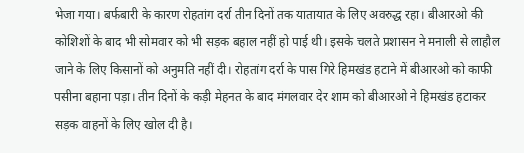भेजा गया। बर्फबारी के कारण रोहतांग दर्रा तीन दिनों तक यातायात के लिए अवरुद्ध रहा। बीआरओ की कोशिशों के बाद भी सोमवार को भी सड़क बहाल नहीं हो पाई थी। इसके चलते प्रशासन ने मनाली से लाहौल जाने के लिए किसानों को अनुमति नहीं दी। रोहतांग दर्रा के पास गिरे हिमखंड हटाने में बीआरओ को काफी पसीना बहाना पड़ा। तीन दिनों के कड़ी मेहनत के बाद मंगलवार देर शाम को बीआरओ ने हिमखंड हटाकर सड़क वाहनों के लिए खोल दी है।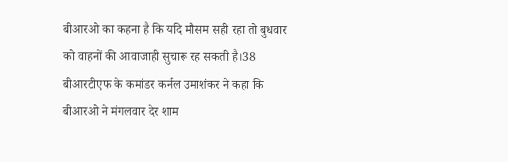बीआरओ का कहना है कि यदि मौसम सही रहा तो बुधवार को वाहनों की आवाजाही सुचारू रह सकती है।38 बीआरटीएफ के कमांडर कर्नल उमाशंकर ने कहा कि बीआरओ ने मंगलवार देर शाम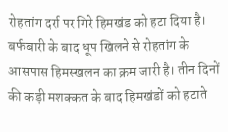रोहतांग दर्रा पर गिरे हिमखंड को हटा दिया है। बर्फबारी के बाद धूप खिलने से रोहतांग के आसपास हिमस्खलन का क्रम जारी है। तीन दिनों की कड़ी मशक्कत के बाद हिमखंडों को हटाते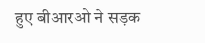हुए बीआरओ ने सड़क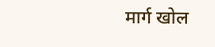मार्ग खोल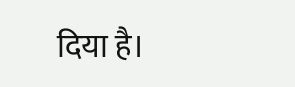दिया है।